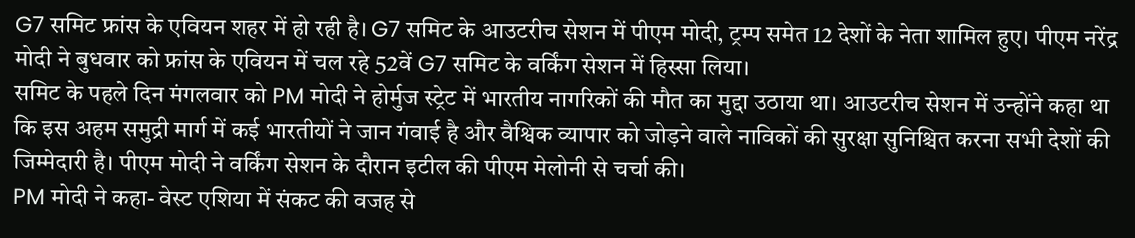G7 समिट फ्रांस के एवियन शहर में हो रही है। G7 समिट के आउटरीच सेशन में पीएम मोदी, ट्रम्प समेत 12 देशों के नेता शामिल हुए। पीएम नरेंद्र मोदी ने बुधवार को फ्रांस के एवियन में चल रहे 52वें G7 समिट के वर्किंग सेशन में हिस्सा लिया।
समिट के पहले दिन मंगलवार को PM मोदी ने होर्मुज स्ट्रेट में भारतीय नागरिकों की मौत का मुद्दा उठाया था। आउटरीच सेशन में उन्होंने कहा था कि इस अहम समुद्री मार्ग में कई भारतीयों ने जान गंवाई है और वैश्विक व्यापार को जोड़ने वाले नाविकों की सुरक्षा सुनिश्चित करना सभी देशों की जिम्मेदारी है। पीएम मोदी ने वर्किंग सेशन के दौरान इटील की पीएम मेलोनी से चर्चा की।
PM मोदी ने कहा- वेस्ट एशिया में संकट की वजह से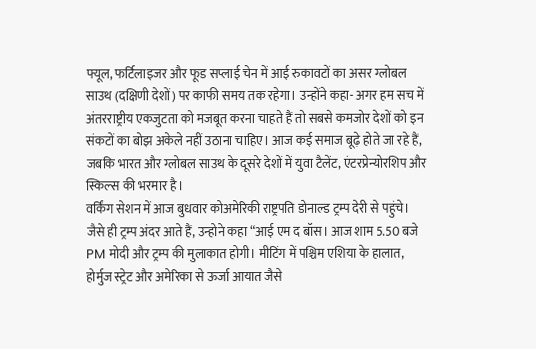फ्यूल, फर्टिलाइजर और फूड सप्लाई चेन में आई रुकावटों का असर ग्लोबल साउथ (दक्षिणी देशों) पर काफी समय तक रहेगा। उन्होंने कहा- अगर हम सच में अंतरराष्ट्रीय एकजुटता को मजबूत करना चाहते हैं तो सबसे कमजोर देशों को इन संकटों का बोझ अकेले नहीं उठाना चाहिए। आज कई समाज बूढ़े होते जा रहे हैं, जबकि भारत और ग्लोबल साउथ के दूसरे देशों में युवा टैलेंट, एंटरप्रेन्योरशिप और स्किल्स की भरमार है।
वर्किंग सेशन में आज बुधवार कोअमेरिकी राष्ट्रपति डोनाल्ड ट्रम्प देरी से पहुंचे। जैसे ही ट्रम्प अंदर आते हैं, उन्होने कहा “आई एम द बॉस। आज शाम 5.50 बजे PM मोदी और ट्रम्प की मुलाकात होगी। मीटिंग में पश्चिम एशिया के हालात, होर्मुज स्ट्रेट और अमेरिका से ऊर्जा आयात जैसे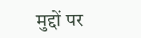मुद्दों पर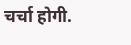चर्चा होगी.